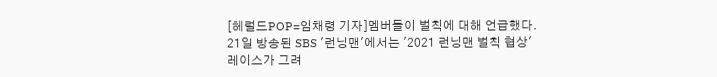[헤럴드POP=임채령 기자]멤버들이 벌칙에 대해 언급했다.
21일 방송된 SBS '런닝맨'에서는 '2021 런닝맨 벌칙 협상' 레이스가 그려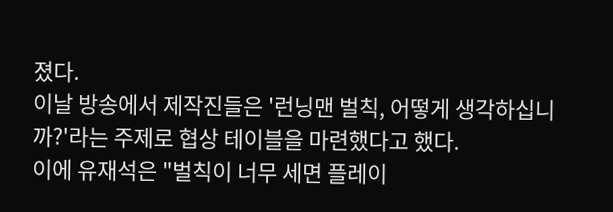졌다.
이날 방송에서 제작진들은 '런닝맨 벌칙, 어떻게 생각하십니까?'라는 주제로 협상 테이블을 마련했다고 했다.
이에 유재석은 "벌칙이 너무 세면 플레이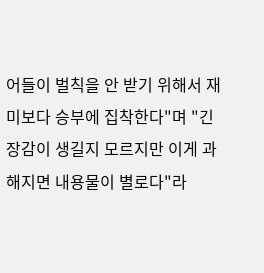어들이 벌칙을 안 받기 위해서 재미보다 승부에 집착한다"며 "긴장감이 생길지 모르지만 이게 과해지면 내용물이 별로다"라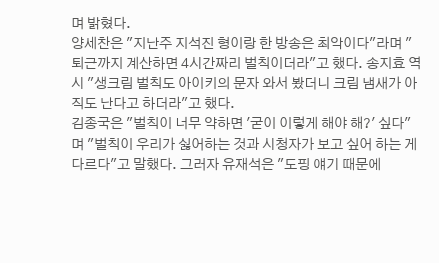며 밝혔다.
양세찬은 "지난주 지석진 형이랑 한 방송은 최악이다"라며 "퇴근까지 계산하면 4시간짜리 벌칙이더라"고 했다. 송지효 역시 "생크림 벌칙도 아이키의 문자 와서 봤더니 크림 냄새가 아직도 난다고 하더라"고 했다.
김종국은 "벌칙이 너무 약하면 '굳이 이렇게 해야 해?' 싶다"며 "벌칙이 우리가 싫어하는 것과 시청자가 보고 싶어 하는 게 다르다"고 말했다. 그러자 유재석은 "도핑 얘기 때문에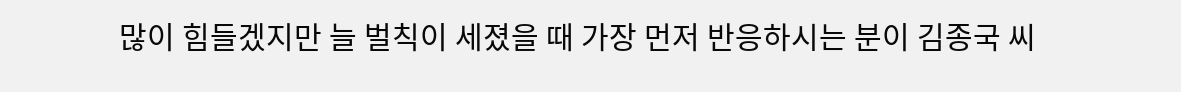많이 힘들겠지만 늘 벌칙이 세졌을 때 가장 먼저 반응하시는 분이 김종국 씨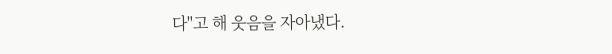다"고 해 웃음을 자아냈다.